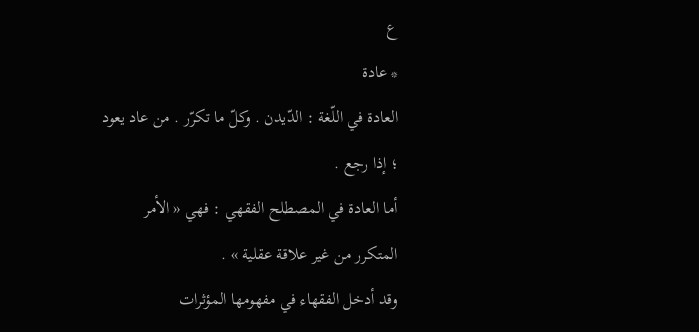ع
* عادة
العادة في اللّغة : الدّيدن . وكلّ ما تكرّر . من عاد يعود ؛ إذا رجع .
أما العادة في المصطلح الفقهي : فهي « الأمر المتكرر من غير علاقة عقلية » .
وقد أدخل الفقهاء في مفهومها المؤثرات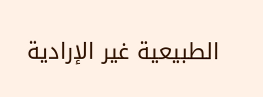الطبيعية غير الإرادية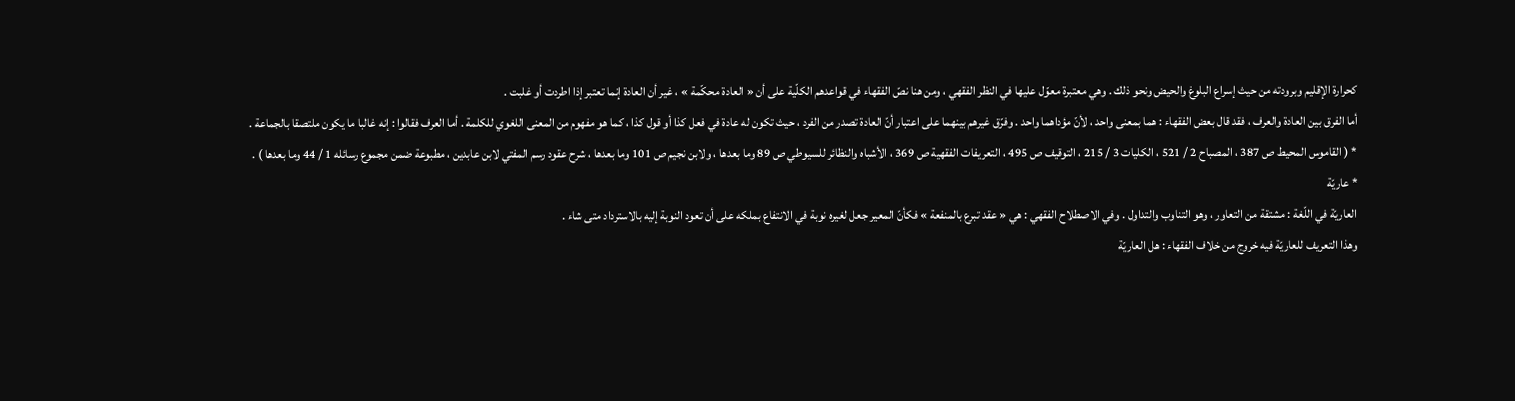كحرارة الإقليم وبرودته من حيث إسراع البلوغ والحيض ونحو ذلك . وهي معتبرة معوّل عليها في النظر الفقهي ، ومن هنا نصّ الفقهاء في قواعدهم الكلّية على أن « العادة محكّمة » ، غير أن العادة إنما تعتبر إذا اطردت أو غلبت .
أما الفرق بين العادة والعرف ، فقد قال بعض الفقهاء : هما بمعنى واحد ، لأنّ مؤداهما واحد . وفرّق غيرهم بينهما على اعتبار أنّ العادة تصدر من الفرد ، حيث تكون له عادة في فعل كذا أو قول كذا ، كما هو مفهوم من المعنى اللغوي للكلمة . أما العرف فقالوا : إنه غالبا ما يكون ملتصقا بالجماعة .
* ( القاموس المحيط ص 387 ، المصباح 2 / 521 ، الكليات 3 / 215 ، التوقيف ص 495 ، التعريفات الفقهية ص 369 ، الأشباه والنظائر للسيوطي ص 89 وما بعدها ، ولابن نجيم ص 101 وما بعدها ، شرح عقود رسم المفتي لابن عابدين ، مطبوعة ضمن مجموع رسائله 1 / 44 وما بعدها ) .
* عاريّة
العاريّة في اللّغة : مشتقة من التعاور ، وهو التناوب والتداول . وفي الاصطلاح الفقهي : هي « عقد تبرع بالمنفعة » فكأنّ المعير جعل لغيره نوبة في الانتفاع بملكه على أن تعود النوبة إليه بالاسترداد متى شاء .
وهذا التعريف للعاريّة فيه خروج من خلاف الفقهاء : هل العاريّة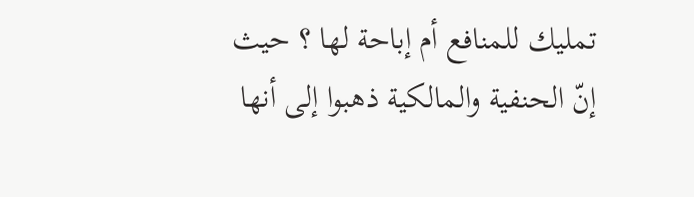تمليك للمنافع أم إباحة لها ؟ حيث إنّ الحنفية والمالكية ذهبوا إلى أنها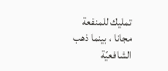تمليك للمنفعة مجانا ، بينما ذهب الشافعيّة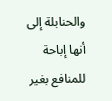والحنابلة إلى أنها إباحة للمنافع بغير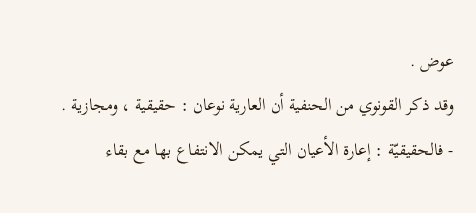عوض .
وقد ذكر القونوي من الحنفية أن العارية نوعان : حقيقية ، ومجازية .
- فالحقيقيّة : إعارة الأعيان التي يمكن الانتفاع بها مع بقاء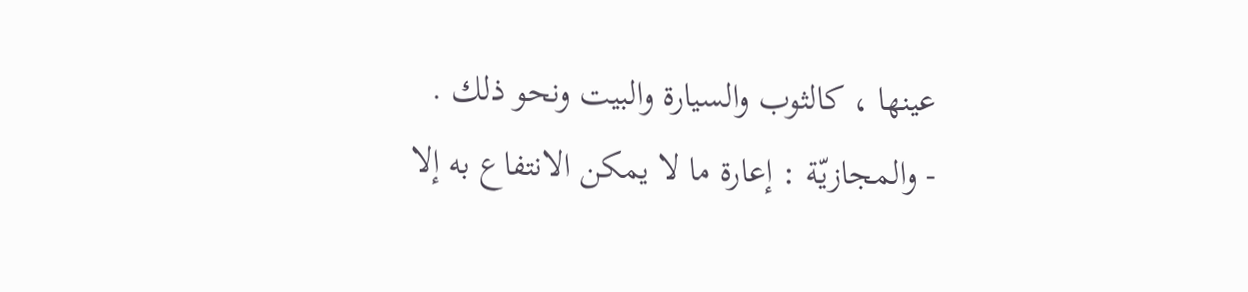عينها ، كالثوب والسيارة والبيت ونحو ذلك .
- والمجازيّة : إعارة ما لا يمكن الانتفاع به إلا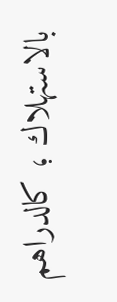بالاستهلاك ؛ كالدراهم